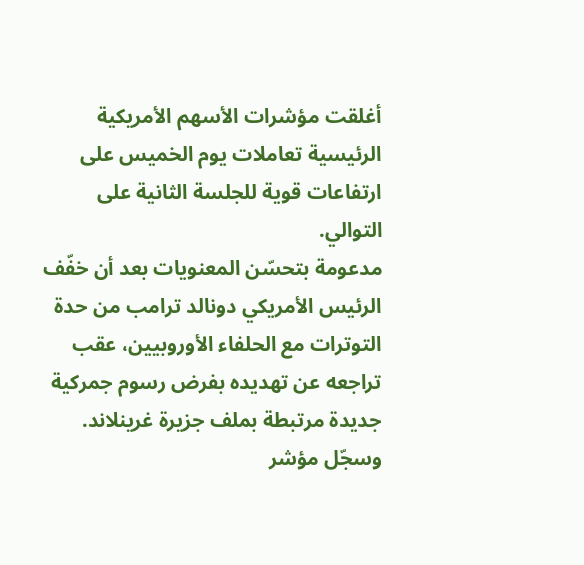أغلقت مؤشرات الأسهم الأمريكية الرئيسية تعاملات يوم الخميس على ارتفاعات قوية للجلسة الثانية على التوالي.
مدعومة بتحسّن المعنويات بعد أن خفّف الرئيس الأمريكي دونالد ترامب من حدة التوترات مع الحلفاء الأوروبيين، عقب تراجعه عن تهديده بفرض رسوم جمركية جديدة مرتبطة بملف جزيرة غرينلاند.
وسجّل مؤشر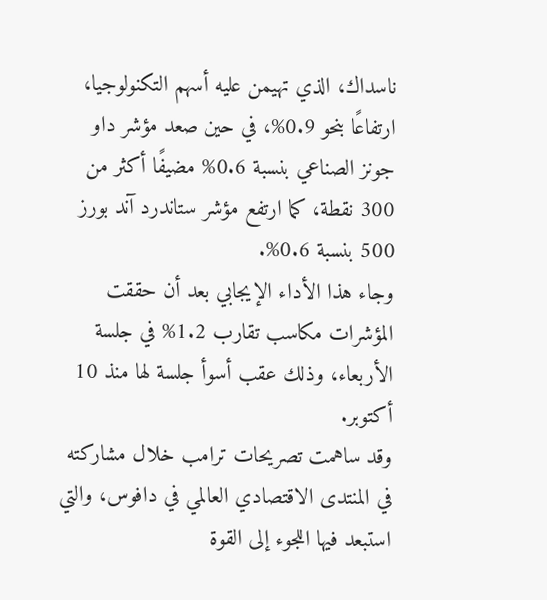ناسداك، الذي تهيمن عليه أسهم التكنولوجيا، ارتفاعًا بنحو 0.9%، في حين صعد مؤشر داو جونز الصناعي بنسبة 0.6% مضيفًا أكثر من 300 نقطة، كما ارتفع مؤشر ستاندرد آند بورز 500 بنسبة 0.6%.
وجاء هذا الأداء الإيجابي بعد أن حققت المؤشرات مكاسب تقارب 1.2% في جلسة الأربعاء، وذلك عقب أسوأ جلسة لها منذ 10 أكتوبر.
وقد ساهمت تصريحات ترامب خلال مشاركته في المنتدى الاقتصادي العالمي في دافوس، والتي استبعد فيها اللجوء إلى القوة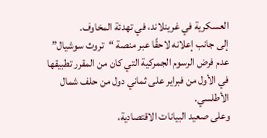العسكرية في غرينلاند، في تهدئة المخاوف.
إلى جانب إعلانه لاحقًا عبر منصة “تروث سوشيال” عدم فرض الرسوم الجمركية التي كان من المقرر تطبيقها في الأول من فبراير على ثماني دول من حلف شمال الأطلسي.
وعلى صعيد البيانات الاقتصادية،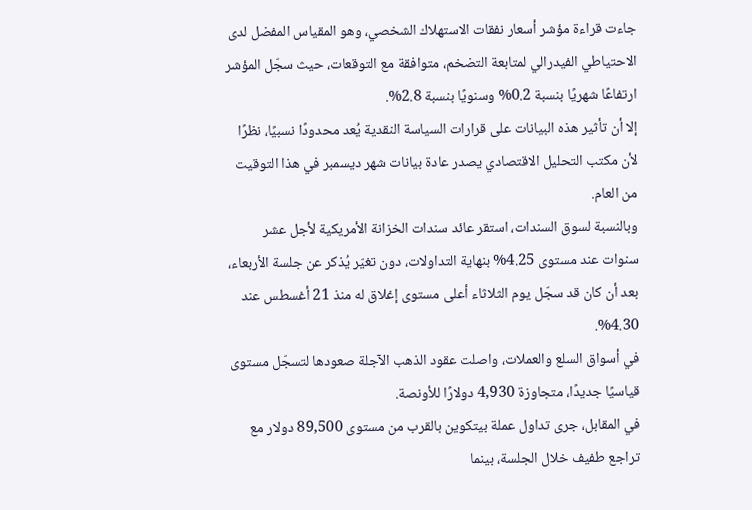جاءت قراءة مؤشر أسعار نفقات الاستهلاك الشخصي، وهو المقياس المفضل لدى الاحتياطي الفيدرالي لمتابعة التضخم، متوافقة مع التوقعات، حيث سجّل المؤشر ارتفاعًا شهريًا بنسبة 0.2% وسنويًا بنسبة 2.8%.
إلا أن تأثير هذه البيانات على قرارات السياسة النقدية يُعد محدودًا نسبيًا، نظرًا لأن مكتب التحليل الاقتصادي يصدر عادة بيانات شهر ديسمبر في هذا التوقيت من العام.
وبالنسبة لسوق السندات، استقر عائد سندات الخزانة الأمريكية لأجل عشر سنوات عند مستوى 4.25% بنهاية التداولات، دون تغيّر يُذكر عن جلسة الأربعاء، بعد أن كان قد سجّل يوم الثلاثاء أعلى مستوى إغلاق له منذ 21 أغسطس عند 4.30%.
في أسواق السلع والعملات، واصلت عقود الذهب الآجلة صعودها لتسجّل مستوى قياسيًا جديدًا، متجاوزة 4,930 دولارًا للأونصة.
في المقابل، جرى تداول عملة بيتكوين بالقرب من مستوى 89,500 دولار مع تراجع طفيف خلال الجلسة، بينما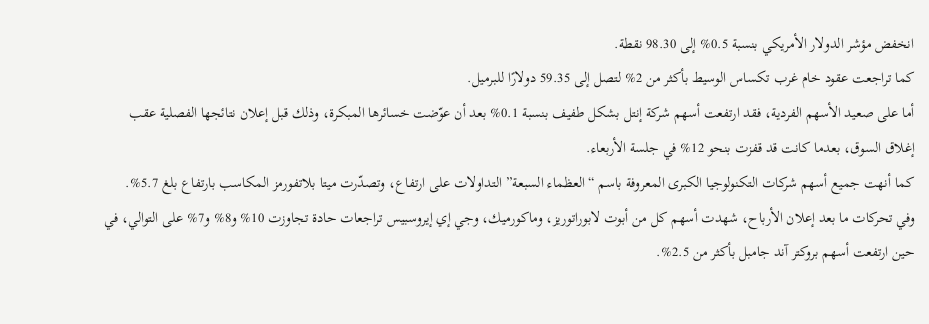انخفض مؤشر الدولار الأمريكي بنسبة 0.5% إلى 98.30 نقطة.
كما تراجعت عقود خام غرب تكساس الوسيط بأكثر من 2% لتصل إلى 59.35 دولارًا للبرميل.
أما على صعيد الأسهم الفردية، فقد ارتفعت أسهم شركة إنتل بشكل طفيف بنسبة 0.1% بعد أن عوّضت خسائرها المبكرة، وذلك قبل إعلان نتائجها الفصلية عقب إغلاق السوق، بعدما كانت قد قفزت بنحو 12% في جلسة الأربعاء.
كما أنهت جميع أسهم شركات التكنولوجيا الكبرى المعروفة باسم “العظماء السبعة” التداولات على ارتفاع، وتصدّرت ميتا بلاتفورمز المكاسب بارتفاع بلغ 5.7%.
وفي تحركات ما بعد إعلان الأرباح، شهدت أسهم كل من أبوت لابوراتوريز، وماكورميك، وجي إي إيروسبيس تراجعات حادة تجاوزت 10% و8% و7% على التوالي، في حين ارتفعت أسهم بروكتر آند جامبل بأكثر من 2.5%.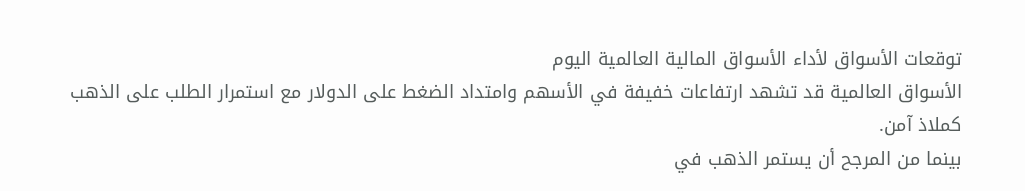توقعات الأسواق لأداء الأسواق المالية العالمية اليوم
الأسواق العالمية قد تشهد ارتفاعات خفيفة في الأسهم وامتداد الضغط على الدولار مع استمرار الطلب على الذهب كملاذ آمن.
بينما من المرجح أن يستمر الذهب في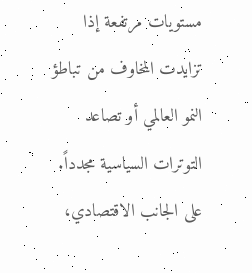مستويات مرتفعة إذا تزايدت المخاوف من تباطؤ النمو العالمي أو تصاعد التوترات السياسية مجدداً.
على الجانب الاقتصادي،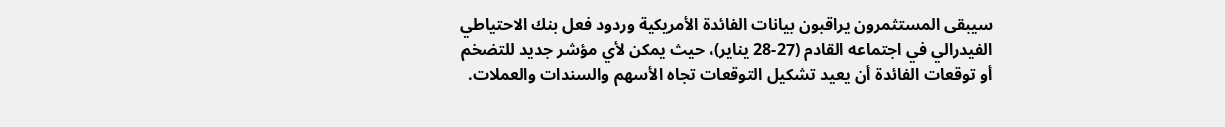سيبقى المستثمرون يراقبون بيانات الفائدة الأمريكية وردود فعل بنك الاحتياطي الفيدرالي في اجتماعه القادم (27-28 يناير)، حيث يمكن لأي مؤشر جديد للتضخم أو توقعات الفائدة أن يعيد تشكيل التوقعات تجاه الأسهم والسندات والعملات.